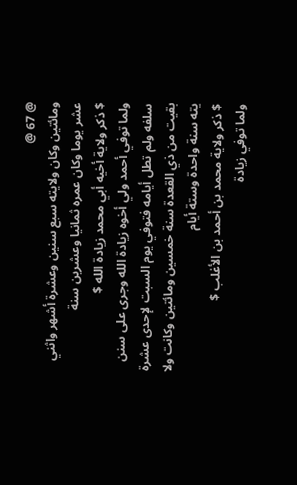@ 67 @
ومائتين وكان ولايته سبع سنين وعشرة أشهر واثني عشر يوما وكان عمره ثمانيا وعشرين سنة
$ ذكر ولاية أخيه أبي محمد زيادة الله $
ولما توفي أحمد ولي أخوه زيادة الله وجرى على سنن سلفه ولم تطل أيامه فتوفي يوم السبت لإحدى عشرة بقيت من ذي القعدة سنة خمسين ومائتين وكانت ولا يته سنة واحدة وستة أيام
$ ذكر ولاية محمد بن أحمد بن الأغلب $
ولما توفي زيادة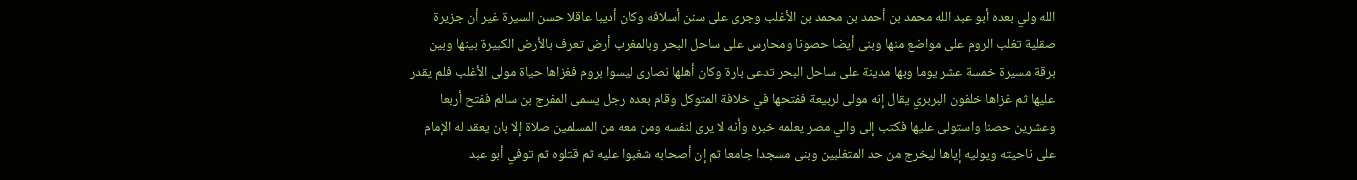الله ولي بعده أبو عبد الله محمد بن أحمد بن محمد بن الأغلب وجرى على سنن أسلافه وكان أديبا عاقلا حسن السيرة غير أن جزيرة صقلية تغلب الروم على مواضع منها وبنى أيضا حصونا ومحارس على ساحل البحر وبالمغرب أرض تعرف بالأرض الكبيرة بينها وبين برقة مسيرة خمسة عشر يوما وبها مدينة على ساحل البحر تدعى بارة وكان أهلها نصارى ليسوا بروم فغزاها حياة مولى الأغلب فلم يقدر عليها ثم غزاها خلفون البربري يقال إنه مولى لربيعة ففتحها في خلافة المتوكل وقام بعده رجل يسمى المفرج بن سالم ففتح أربعا وعشرين حصنا واستولى عليها فكتب إلى والي مصر يعلمه خبره وأنه لا يرى لنفسه ومن معه من المسلمين صلاة إلا بان يعقد له الإمام على ناحيته ويوليه إياها ليخرج من حد المتغلبين وبنى مسجدا جامعا ثم إن أصحابه شغبوا عليه ثم قتلوه ثم توفي أبو عبد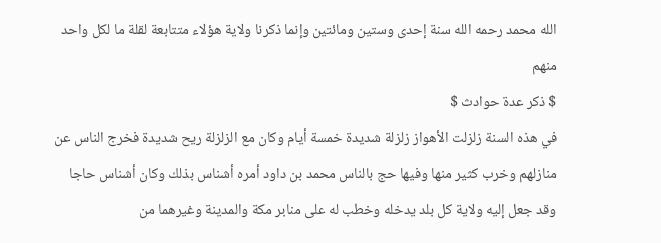الله محمد رحمه الله سنة إحدى وستين ومائتين وإنما ذكرنا ولاية هؤلاء متتابعة لقلة ما لكل واحد منهم
$ ذكر عدة حوادث $
في هذه السنة زلزلت الأهواز زلزلة شديدة خمسة أيام وكان مع الزلزلة ريح شديدة فخرج الناس عن منازلهم وخرب كثير منها وفيها حج بالناس محمد بن داود أمره أشناس بذلك وكان أشناس حاجا وقد جعل إليه ولاية كل بلد يدخله وخطب له على منابر مكة والمدينة وغيرهما من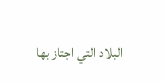البلاد التي اجتاز بها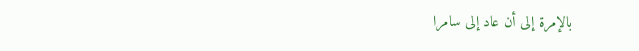بالإمرة إلى أن عاد إلى سامرا